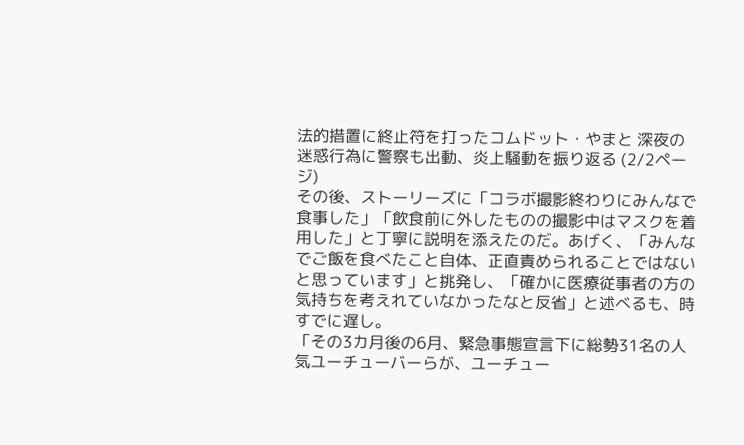法的措置に終止符を打ったコムドット・やまと 深夜の迷惑行為に警察も出動、炎上騒動を振り返る (2/2ページ)
その後、ストーリーズに「コラボ撮影終わりにみんなで食事した」「飲食前に外したものの撮影中はマスクを着用した」と丁寧に説明を添えたのだ。あげく、「みんなでご飯を食べたこと自体、正直責められることではないと思っています」と挑発し、「確かに医療従事者の方の気持ちを考えれていなかったなと反省」と述べるも、時すでに遅し。
「その3カ月後の6月、緊急事態宣言下に総勢31名の人気ユーチューバーらが、ユーチュー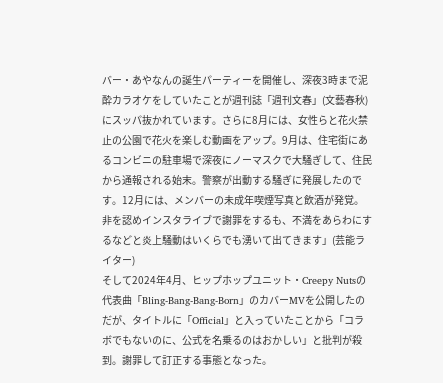バー・あやなんの誕生パーティーを開催し、深夜3時まで泥酔カラオケをしていたことが週刊誌「週刊文春」(文藝春秋)にスッパ抜かれています。さらに8月には、女性らと花火禁止の公園で花火を楽しむ動画をアップ。9月は、住宅街にあるコンビニの駐車場で深夜にノーマスクで大騒ぎして、住民から通報される始末。警察が出動する騒ぎに発展したのです。12月には、メンバーの未成年喫煙写真と飲酒が発覚。非を認めインスタライブで謝罪をするも、不満をあらわにするなどと炎上騒動はいくらでも湧いて出てきます」(芸能ライター)
そして2024年4月、ヒップホップユニット・Creepy Nutsの代表曲「Bling-Bang-Bang-Born」のカバーMVを公開したのだが、タイトルに「Official」と入っていたことから「コラボでもないのに、公式を名乗るのはおかしい」と批判が殺到。謝罪して訂正する事態となった。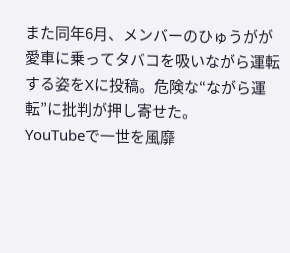また同年6月、メンバーのひゅうがが愛車に乗ってタバコを吸いながら運転する姿をXに投稿。危険な“ながら運転”に批判が押し寄せた。
YouTubeで一世を風靡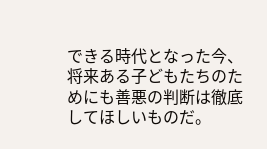できる時代となった今、将来ある子どもたちのためにも善悪の判断は徹底してほしいものだ。